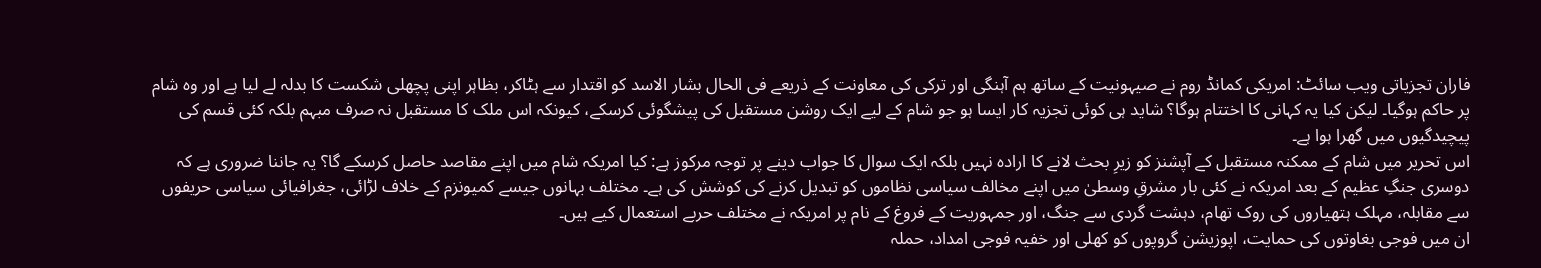فاران تجزیاتی ویب سائٹ: امریکی کمانڈ روم نے صیہونیت کے ساتھ ہم آہنگی اور ترکی کی معاونت کے ذریعے فی الحال بشار الاسد کو اقتدار سے ہٹاکر، بظاہر اپنی پچھلی شکست کا بدلہ لے لیا ہے اور وہ شام پر حاکم ہوگیا۔ لیکن کیا یہ کہانی کا اختتام ہوگا؟ شاید ہی کوئی تجزیہ کار ایسا ہو جو شام کے لیے ایک روشن مستقبل کی پیشگوئی کرسکے، کیونکہ اس ملک کا مستقبل نہ صرف مبہم بلکہ کئی قسم کی پیچیدگیوں میں گھرا ہوا ہے۔
اس تحریر میں شام کے ممکنہ مستقبل کے آپشنز کو زیرِ بحث لانے کا ارادہ نہیں بلکہ ایک سوال کا جواب دینے پر توجہ مرکوز ہے: کیا امریکہ شام میں اپنے مقاصد حاصل کرسکے گا؟ یہ جاننا ضروری ہے کہ دوسری جنگِ عظیم کے بعد امریکہ نے کئی بار مشرقِ وسطیٰ میں اپنے مخالف سیاسی نظاموں کو تبدیل کرنے کی کوشش کی ہے۔ مختلف بہانوں جیسے کمیونزم کے خلاف لڑائی، جغرافیائی سیاسی حریفوں سے مقابلہ، مہلک ہتھیاروں کی روک تھام، دہشت گردی سے جنگ، اور جمہوریت کے فروغ کے نام پر امریکہ نے مختلف حربے استعمال کیے ہیں۔
ان میں فوجی بغاوتوں کی حمایت، اپوزیشن گروپوں کو کھلی اور خفیہ فوجی امداد، حملہ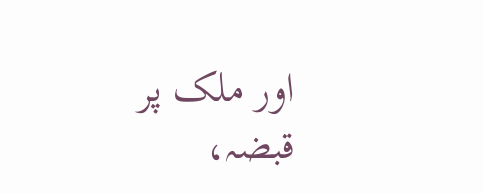اور ملک پر قبضہ،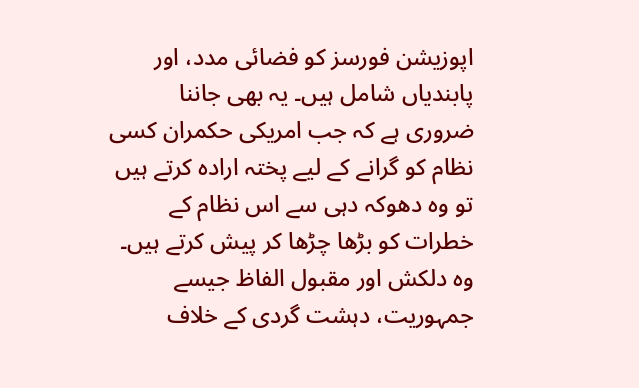اپوزیشن فورسز کو فضائی مدد، اور پابندیاں شامل ہیں۔ یہ بھی جاننا ضروری ہے کہ جب امریکی حکمران کسی نظام کو گرانے کے لیے پختہ ارادہ کرتے ہیں تو وہ دھوکہ دہی سے اس نظام کے خطرات کو بڑھا چڑھا کر پیش کرتے ہیں۔ وہ دلکش اور مقبول الفاظ جیسے جمہوریت، دہشت گردی کے خلاف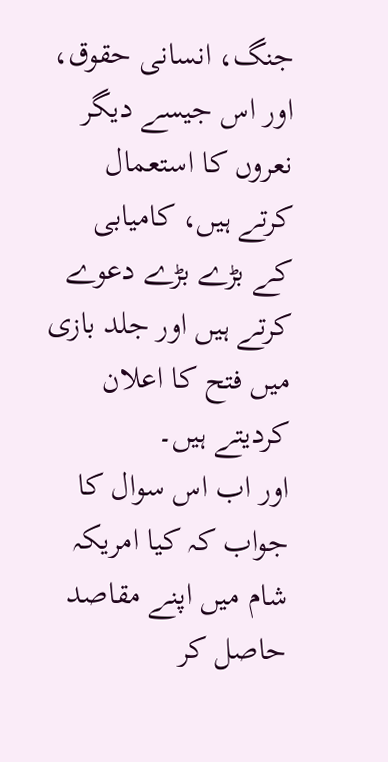جنگ، انسانی حقوق، اور اس جیسے دیگر نعروں کا استعمال کرتے ہیں، کامیابی کے بڑے بڑے دعوے کرتے ہیں اور جلد بازی میں فتح کا اعلان کردیتے ہیں۔
اور اب اس سوال کا جواب کہ کیا امریکہ شام میں اپنے مقاصد حاصل کر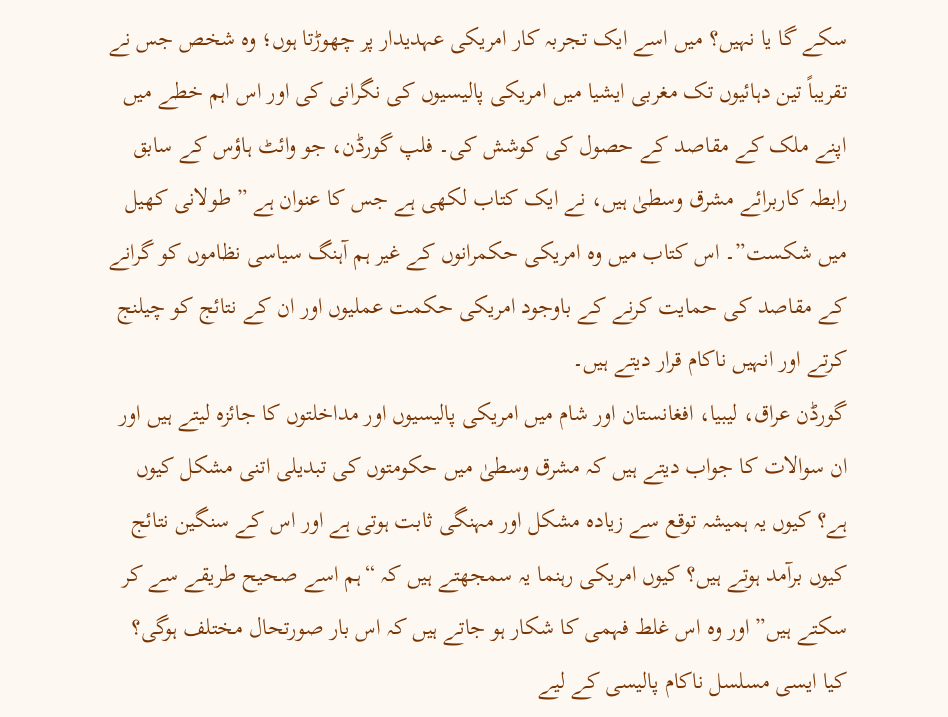سکے گا یا نہیں؟ میں اسے ایک تجربہ کار امریکی عہدیدار پر چھوڑتا ہوں؛ وہ شخص جس نے تقریباً تین دہائیوں تک مغربی ایشیا میں امریکی پالیسیوں کی نگرانی کی اور اس اہم خطے میں اپنے ملک کے مقاصد کے حصول کی کوشش کی۔ فلپ گورڈن، جو وائٹ ہاؤس کے سابق رابطہ کاربرائے مشرق وسطیٰ ہیں، نے ایک کتاب لکھی ہے جس کا عنوان ہے ” طولانی کھیل میں شکست”۔ اس کتاب میں وہ امریکی حکمرانوں کے غیر ہم آہنگ سیاسی نظاموں کو گرانے کے مقاصد کی حمایت کرنے کے باوجود امریکی حکمت عملیوں اور ان کے نتائج کو چیلنج کرتے اور انہیں ناکام قرار دیتے ہیں۔
گورڈن عراق، لیبیا، افغانستان اور شام میں امریکی پالیسیوں اور مداخلتوں کا جائزہ لیتے ہیں اور ان سوالات کا جواب دیتے ہیں کہ مشرق وسطیٰ میں حکومتوں کی تبدیلی اتنی مشکل کیوں ہے؟ کیوں یہ ہمیشہ توقع سے زیادہ مشکل اور مہنگی ثابت ہوتی ہے اور اس کے سنگین نتائج کیوں برآمد ہوتے ہیں؟ کیوں امریکی رہنما یہ سمجھتے ہیں کہ “ہم اسے صحیح طریقے سے کر سکتے ہیں” اور وہ اس غلط فہمی کا شکار ہو جاتے ہیں کہ اس بار صورتحال مختلف ہوگی؟ کیا ایسی مسلسل ناکام پالیسی کے لیے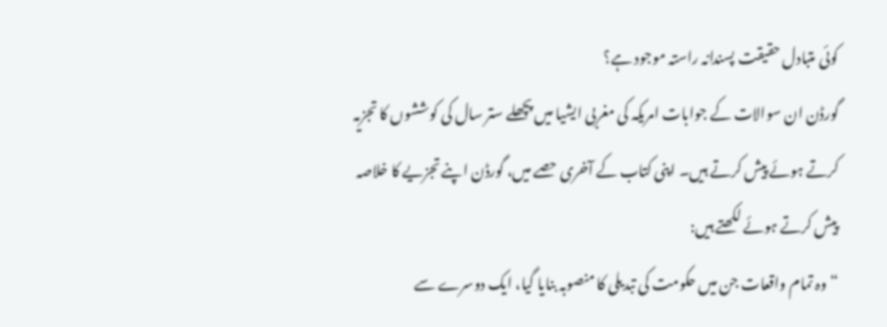کوئی متبادل حقیقت پسندانہ راستہ موجود ہے؟
گورڈن ان سوالات کے جوابات امریکہ کی مغربی ایشیا میں پچھلے ستر سال کی کوششوں کا تجزیہ کرتے ہوئے پیش کرتے ہیں۔ اپنی کتاب کے آخری حصے میں، گورڈن اپنے تجزیے کا خلاصہ پیش کرتے ہوئے لکھتے ہیں:
“وہ تمام واقعات جن میں حکومت کی تبدیلی کا منصوبہ بنایا گیا، ایک دوسرے سے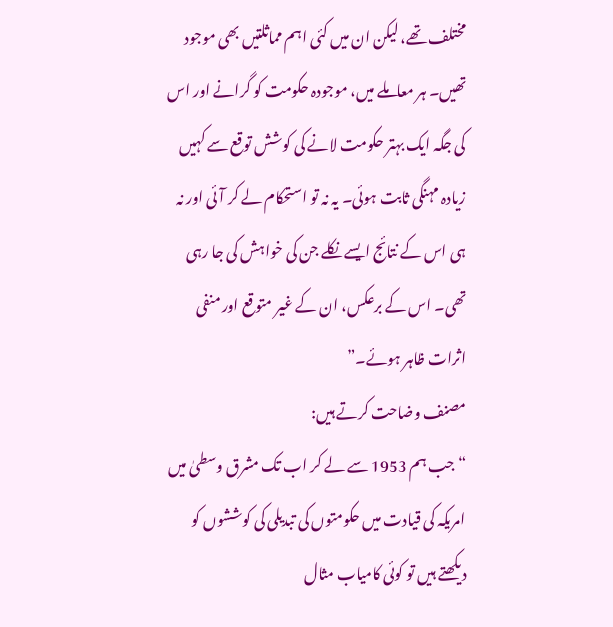مختلف تھے، لیکن ان میں کئی اہم مماثلتیں بھی موجود تھیں۔ ہر معاملے میں، موجودہ حکومت کو گرانے اور اس کی جگہ ایک بہتر حکومت لانے کی کوشش توقع سے کہیں زیادہ مہنگی ثابت ہوئی۔ یہ نہ تو استحکام لے کر آئی اور نہ ہی اس کے نتائج ایسے نکلے جن کی خواہش کی جا رہی تھی۔ اس کے برعکس، ان کے غیر متوقع اور منفی اثرات ظاہر ہوئے۔”
مصنف وضاحت کرتے ہیں:
“جب ہم 1953 سے لے کر اب تک مشرق وسطیٰ میں امریکہ کی قیادت میں حکومتوں کی تبدیلی کی کوششوں کو دیکھتے ہیں تو کوئی کامیاب مثال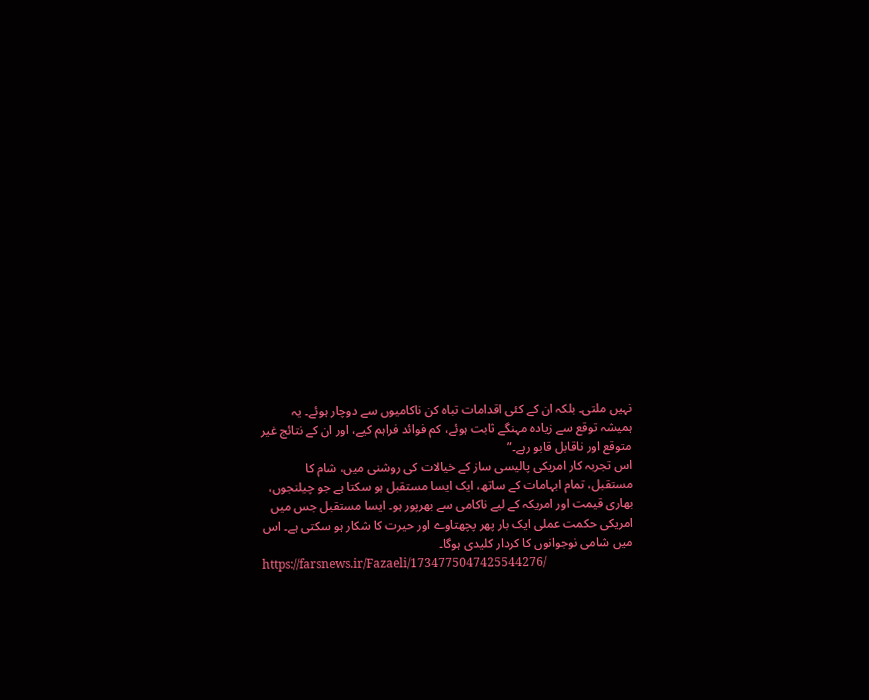نہیں ملتی۔ بلکہ ان کے کئی اقدامات تباہ کن ناکامیوں سے دوچار ہوئے۔ یہ ہمیشہ توقع سے زیادہ مہنگے ثابت ہوئے، کم فوائد فراہم کیے، اور ان کے نتائج غیر متوقع اور ناقابل قابو رہے۔”
اس تجربہ کار امریکی پالیسی ساز کے خیالات کی روشنی میں، شام کا مستقبل، تمام ابہامات کے ساتھ، ایک ایسا مستقبل ہو سکتا ہے جو چیلنجوں، بھاری قیمت اور امریکہ کے لیے ناکامی سے بھرپور ہو۔ ایسا مستقبل جس میں امریکی حکمت عملی ایک بار پھر پچھتاوے اور حیرت کا شکار ہو سکتی ہے۔ اس میں شامی نوجوانوں کا کردار کلیدی ہوگا۔
https://farsnews.ir/Fazaeli/1734775047425544276/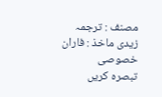مصنف : ترجمہ زیدی ماخذ : فاران خصوصی
تبصرہ کریں